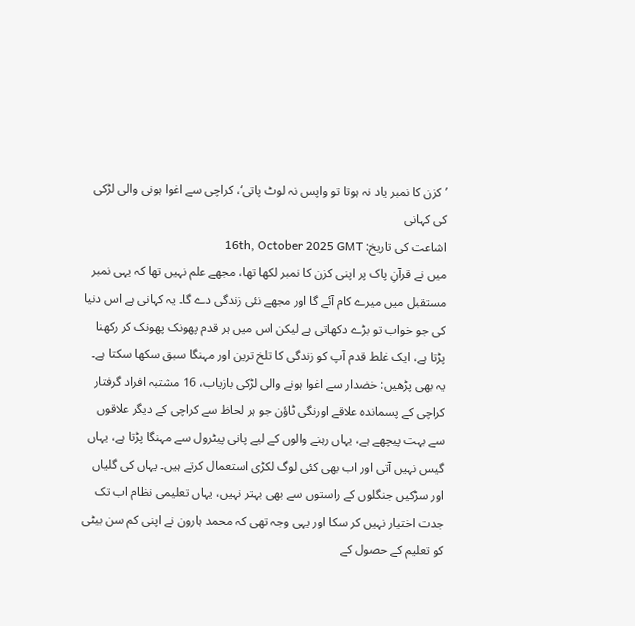’کزن کا نمبر یاد نہ ہوتا تو واپس نہ لوٹ پاتی‘، کراچی سے اغوا ہونی والی لڑکی کی کہانی
اشاعت کی تاریخ: 16th, October 2025 GMT
میں نے قرآنِ پاک پر اپنی کزن کا نمبر لکھا تھا، مجھے علم نہیں تھا کہ یہی نمبر مستقبل میں میرے کام آئے گا اور مجھے نئی زندگی دے گا۔ یہ کہانی ہے اس دنیا کی جو خواب تو بڑے دکھاتی ہے لیکن اس میں ہر قدم پھونک پھونک کر رکھنا پڑتا ہے، ایک غلط قدم آپ کو زندگی کا تلخ ترین اور مہنگا سبق سکھا سکتا ہے۔
یہ بھی پڑھیں: خضدار سے اغوا ہونے والی لڑکی بازیاب، 16 مشتبہ افراد گرفتار
کراچی کے پسماندہ علاقے اورنگی ٹاؤن جو ہر لحاظ سے کراچی کے دیگر علاقوں سے بہت پیچھے ہے، یہاں رہنے والوں کے لیے پانی پیٹرول سے مہنگا پڑتا ہے، یہاں گیس نہیں آتی اور اب بھی کئی لوگ لکڑی استعمال کرتے ہیں۔ یہاں کی گلیاں اور سڑکیں جنگلوں کے راستوں سے بھی بہتر نہیں، یہاں تعلیمی نظام اب تک جدت اختیار نہیں کر سکا اور یہی وجہ تھی کہ محمد ہارون نے اپنی کم سن بیٹی کو تعلیم کے حصول کے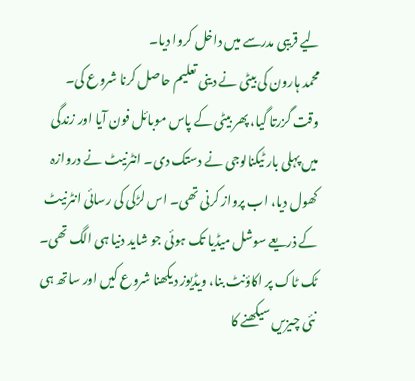لیے قریبی مدرسے میں داخل کروا دیا۔
محمد ہارون کی بیٹی نے دینی تعلیم حاصل کرنا شروع کی۔ وقت گزرتا گیا، پھر بیٹی کے پاس موبائل فون آیا اور زندگی میں پہلی بار ٹیکنالوجی نے دستک دی۔ انٹرنیٹ نے دروازہ کھول دیا، اب پرواز کرنی تھی۔ اس لڑکی کی رسائی انٹرنیٹ کے ذریعے سوشل میڈیا تک ہوئی جو شاید دنیا ہی الگ تھی۔
ٹک ٹاک پر اکاؤنٹ بنا، ویڈیوز دیکھنا شروع کیں اور ساتھ ہی نئی چیزیں سیکھنے کا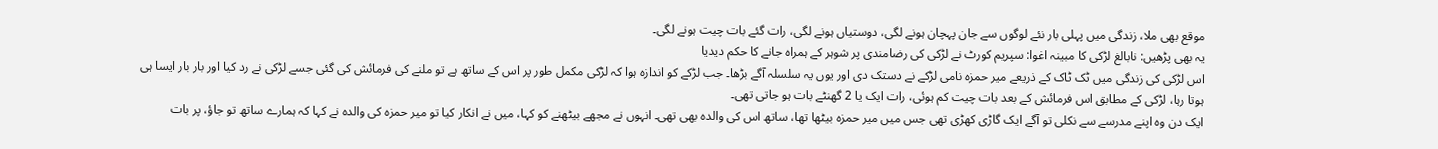موقع بھی ملا، زندگی میں پہلی بار نئے لوگوں سے جان پہچان ہونے لگی، دوستیاں ہونے لگی، رات گئے بات چیت ہونے لگی۔
یہ بھی پڑھیں: نابالغ لڑکی کا مبینہ اغوا: سپریم کورٹ نے لڑکی کی رضامندی پر شوہر کے ہمراہ جانے کا حکم دیدیا
اس لڑکی کی زندگی میں ٹک ٹاک کے ذریعے میر حمزہ نامی لڑکے نے دستک دی اور یوں یہ سلسلہ آگے بڑھا۔ جب لڑکے کو اندازہ ہوا کہ لڑکی مکمل طور پر اس کے ساتھ ہے تو ملنے کی فرمائش کی گئی جسے لڑکی نے رد کیا اور بار بار ایسا ہی ہوتا رہا، لڑکی کے مطابق اس فرمائش کے بعد بات چیت کم ہوئی، رات ایک یا 2 گھنٹے بات ہو جاتی تھی۔
ایک دن وہ اپنے مدرسے سے نکلی تو آگے ایک گاڑی کھڑی تھی جس میں میر حمزہ بیٹھا تھا، ساتھ اس کی والدہ بھی تھی۔ انہوں نے مجھے بیٹھنے کو کہا، میں نے انکار کیا تو میر حمزہ کی والدہ نے کہا کہ ہمارے ساتھ تو جاؤ، پر بات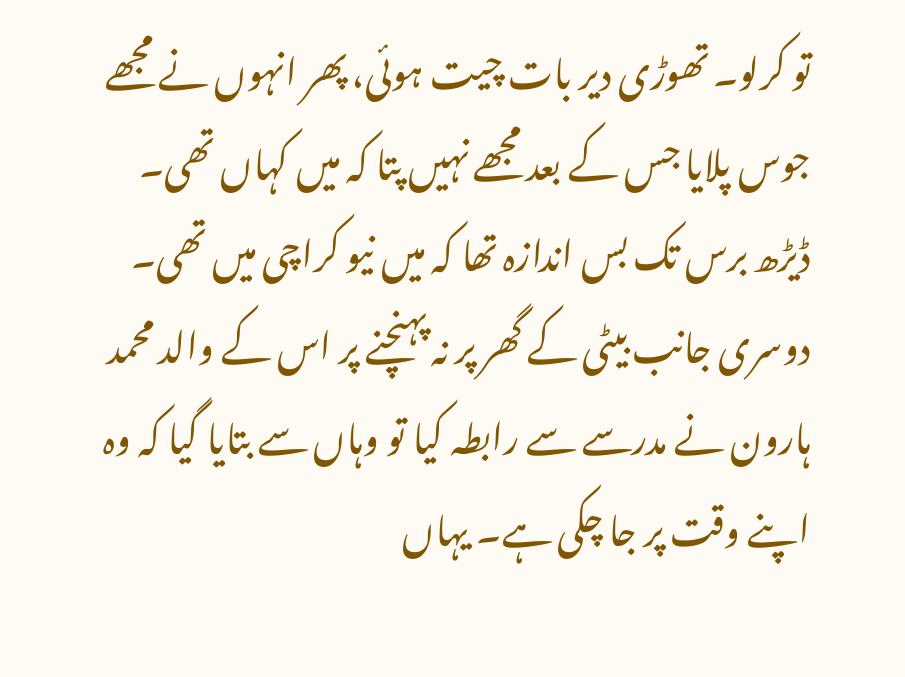تو کرلو۔ تھوڑی دیر بات چیت ہوئی، پھر انہوں نے مجھے جوس پلایا جس کے بعد مجھے نہیں پتا کہ میں کہاں تھی۔ ڈیڑھ برس تک بس اندازہ تھا کہ میں نیو کراچی میں تھی۔
دوسری جانب بیٹی کے گھر پر نہ پہنچنے پر اس کے والد محمد ہارون نے مدرسے سے رابطہ کیا تو وہاں سے بتایا گیا کہ وہ اپنے وقت پر جا چکی ہے۔ یہاں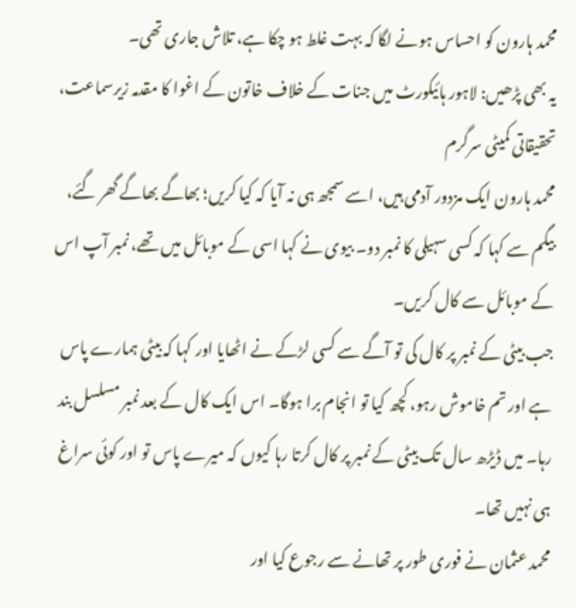محمد ہارون کو احساس ہونے لگا کہ بہت غلط ہو چکا ہے، تلاش جاری تھی۔
یہ بھی پڑھیں: لاہور ہائیکورٹ میں جنات کے خلاف خاتون کے اغوا کا مقدمہ زیرسماعت، تحقیقاتی کمیٹی سرگرم
محمد ہارون ایک مزدور آدمی ہیں، اسے سمجھ ہی نہ آیا کہ کیا کریں؛ بھاگے بھاگے گھر گئے، بیگم سے کہا کہ کسی سہیلی کا نمبر دو۔ بیوی نے کہا اسی کے موبائل میں تھے، نمبر آپ اس کے موبائل سے کال کریں۔
جب بیٹی کے نمبر پر کال کی تو آگے سے کسی لڑکے نے اٹھایا اور کہا کہ بیٹی ہمارے پاس ہے اور تم خاموش رہو، کچھ کیا تو انجام برا ہوگا۔ اس ایک کال کے بعد نمبر مسلسل بند رہا۔ میں ڈیڑھ سال تک بیٹی کے نمبر پر کال کرتا رہا کیوں کہ میرے پاس تو اور کوئی سراغ ہی نہیں تھا۔
محمد عثمان نے فوری طور پر تھانے سے رجوع کیا اور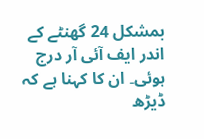بمشکل 24 گھنٹے کے اندر ایف آئی آر درج ہوئی۔ ان کا کہنا ہے کہ ڈیڑھ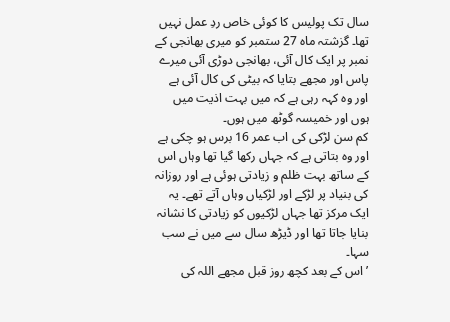سال تک پولیس کا کوئی خاص ردِ عمل نہیں تھا۔ گزشتہ ماہ 27 ستمبر کو میری بھانجی کے نمبر پر ایک کال آئی، بھانجی دوڑی آئی میرے پاس اور مجھے بتایا کہ بیٹی کی کال آئی ہے اور وہ کہہ رہی ہے کہ میں بہت اذیت میں ہوں اور خمیسہ گوٹھ میں ہوں۔
کم سن لڑکی کی اب عمر 16 برس ہو چکی ہے اور وہ بتاتی ہے کہ جہاں رکھا گیا تھا وہاں اس کے ساتھ بہت ظلم و زیادتی ہوئی ہے اور روزانہ کی بنیاد پر لڑکے اور لڑکیاں وہاں آتے تھے۔ یہ ایک مرکز تھا جہاں لڑکیوں کو زیادتی کا نشانہ بنایا جاتا تھا اور ڈیڑھ سال سے میں نے سب سہا۔
’اس کے بعد کچھ روز قبل مجھے اللہ کی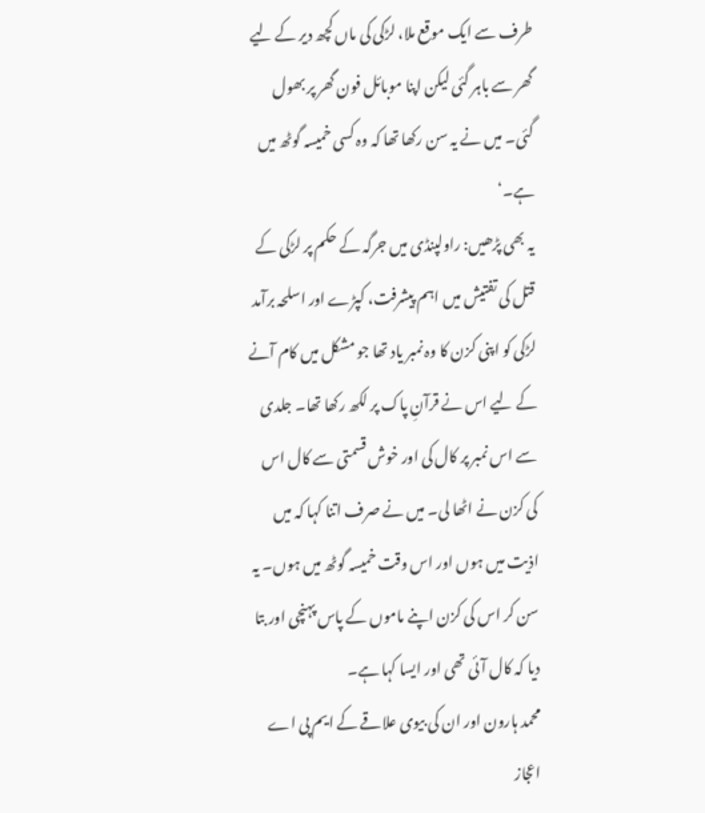طرف سے ایک موقع ملا، لڑکی کی ماں کچھ دیر کے لیے گھر سے باہر گئی لیکن اپنا موبائل فون گھر پر بھول گئی۔ میں نے یہ سن رکھا تھا کہ وہ کسی خمیسہ گوٹھ میں ہے۔‘
یہ بھی پڑھیں: راولپنڈی میں جرگہ کے حکم پر لڑکی کے قتل کی تفتیش میں اہم پیشرفت، کپڑے اور اسلحہ برآمد
لڑکی کو اپنی کزن کا وہ نمبر یاد تھا جو مشکل میں کام آنے کے لیے اس نے قرآنِ پاک پر لکھ رکھا تھا۔ جلدی سے اس نمبر پر کال کی اور خوش قسمتی سے کال اس کی کزن نے اٹھا لی۔ میں نے صرف اتنا کہا کہ میں اذیت میں ہوں اور اس وقت خمیسہ گوٹھ میں ہوں۔ یہ سن کر اس کی کزن اپنے ماموں کے پاس پہنچی اور بتا دیا کہ کال آئی تھی اور ایسا کہا ہے۔
محمد ہارون اور ان کی بیوی علاقے کے ایم پی اے اعجاز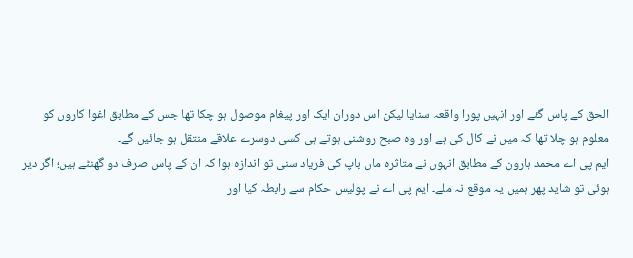الحق کے پاس گئے اور انہیں پورا واقعہ سنایا لیکن اس دوران ایک اور پیغام موصول ہو چکا تھا جس کے مطابق اغوا کاروں کو معلوم ہو چلا تھا کہ میں نے کال کی ہے اور وہ صبح روشنی ہوتے ہی کسی دوسرے علاقے منتقل ہو جائیں گے۔
ایم پی اے محمد ہارون کے مطابق انہوں نے متاثرہ ماں باپ کی فریاد سنی تو اندازہ ہوا کہ ان کے پاس صرف دو گھنٹے ہیں؛ اگر دیر ہوئی تو شاید پھر ہمیں یہ موقع نہ ملے۔ ایم پی اے نے پولیس حکام سے رابطہ کیا اور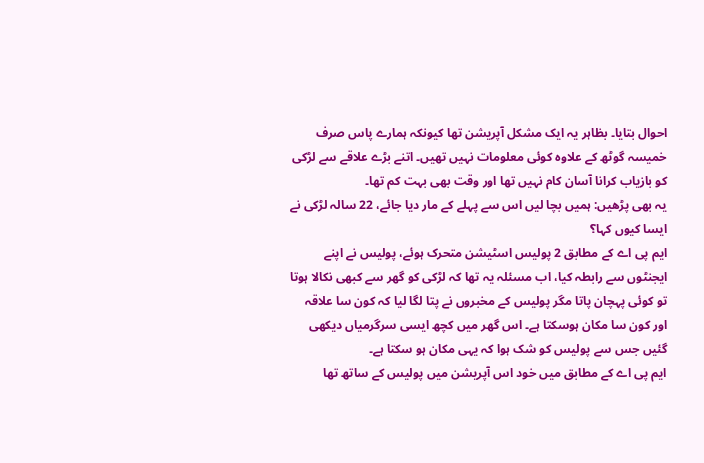احوال بتایا۔ بظاہر یہ ایک مشکل آپریشن تھا کیونکہ ہمارے پاس صرف خمیسہ گوٹھ کے علاوہ کوئی معلومات نہیں تھیں۔ اتنے بڑے علاقے سے لڑکی کو بازیاب کرانا آسان کام نہیں تھا اور وقت بھی بہت کم تھا۔
یہ بھی پڑھیں: ہمیں بچا لیں اس سے پہلے کے مار دیا جائے، 22 سالہ لڑکی نے ایسا کیوں کہا؟
ایم پی اے کے مطابق 2 پولیس اسٹیشن متحرک ہوئے، پولیس نے اپنے ایجنٹوں سے رابطہ کیا، اب مسئلہ یہ تھا کہ لڑکی کو گھر سے کبھی نکالا ہوتا تو کوئی پہچان پاتا مگر پولیس کے مخبروں نے پتا لگا لیا کہ کون سا علاقہ اور کون سا مکان ہوسکتا ہے۔ اس گھر میں کچھ ایسی سرگرمیاں دیکھی گئیں جس سے پولیس کو شک ہوا کہ یہی مکان ہو سکتا ہے۔
ایم پی اے کے مطابق میں خود اس آپریشن میں پولیس کے ساتھ تھا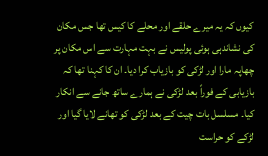کیوں کہ یہ میرے حلقے اور محلے کا کیس تھا جس مکان کی نشاندہی ہوئی پولیس نے بہت مہارت سے اس مکان پر چھاپہ مارا اور لڑکی کو بازیاب کرا دیا۔ ان کا کہنا تھا کہ بازیابی کے فوراً بعد لڑکی نے ہمارے ساتھ جانے سے انکار کیا۔ مسلسل بات چیت کے بعد لڑکی کو تھانے لایا گیا اور لڑکے کو حراست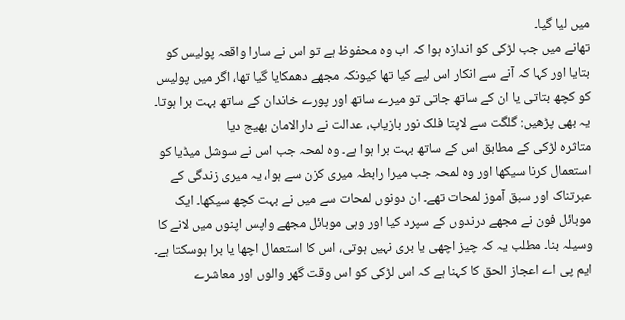میں لیا گیا۔
تھانے میں جب لڑکی کو اندازہ ہوا کہ اب وہ محفوظ ہے تو اس نے سارا واقعہ پولیس کو بتایا اور کہا کہ آنے سے انکار اس لیے کیا تھا کیونکہ مجھے دھمکایا گیا تھا، اگر میں پولیس کو کچھ بتاتی یا ان کے ساتھ جاتی تو میرے ساتھ اور پورے خاندان کے ساتھ بہت برا ہوتا۔
یہ بھی پڑھیں: گلگت سے لاپتا فلک نور بازیاب، عدالت نے دارالامان بھیج دیا
متاثرہ لڑکی کے مطابق اس کے ساتھ بہت برا ہوا ہے۔ وہ لمحہ جب اس نے سوشل میڈیا کو استعمال کرنا سیکھا اور وہ لمحہ جب میرا رابطہ میری کزن سے ہوا، یہ میری زندگی کے عبرتناک اور سبق آموز لمحات تھے۔ ان دونوں لمحات سے میں نے بہت کچھ سیکھا۔ ایک موبائل فون نے مجھے درندوں کے سپرد کیا اور وہی موبائل مجھے واپس اپنوں میں لانے کا وسیلہ بنا۔ مطلب یہ کہ چیز اچھی یا بری نہیں ہوتی، اس کا استعمال اچھا یا برا ہوسکتا ہے۔
ایم پی اے اعجاز الحق کا کہنا ہے کہ اس لڑکی کو اس وقت گھر والوں اور معاشرے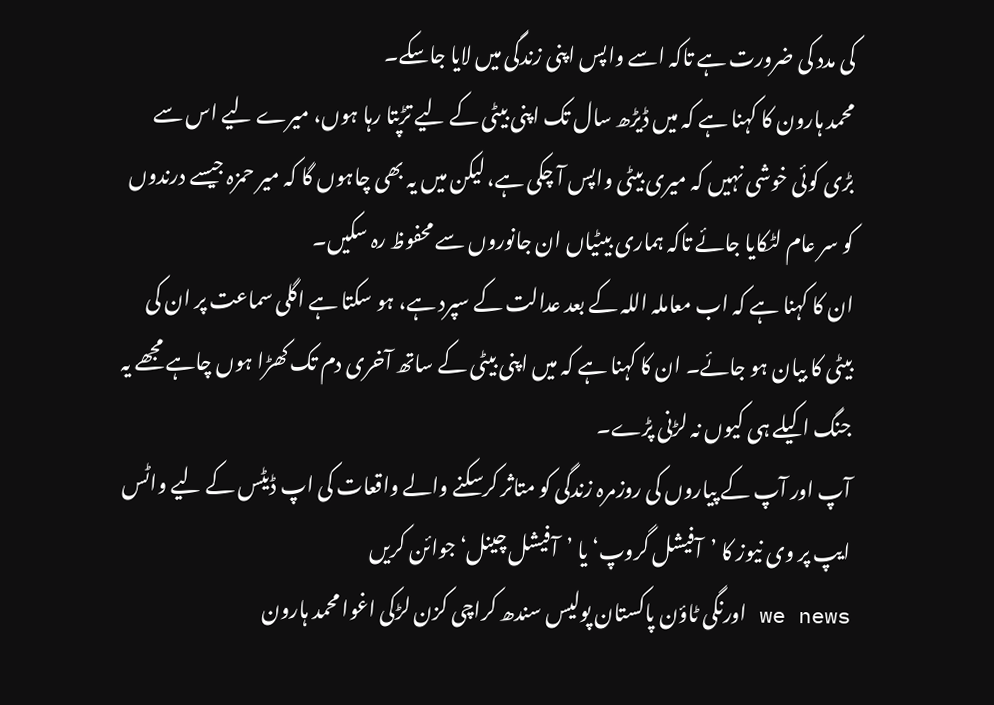کی مدد کی ضرورت ہے تاکہ اسے واپس اپنی زندگی میں لایا جاسکے۔
محمد ہارون کا کہنا ہے کہ میں ڈیڑھ سال تک اپنی بیٹی کے لیے تڑپتا رہا ہوں، میرے لیے اس سے بڑی کوئی خوشی نہیں کہ میری بیٹی واپس آ چکی ہے، لیکن میں یہ بھی چاہوں گا کہ میر حمزہ جیسے درندوں کو سر عام لٹکایا جائے تاکہ ہماری بیٹیاں ان جانوروں سے محفوظ رہ سکیں۔
ان کا کہنا ہے کہ اب معاملہ اللہ کے بعد عدالت کے سپرد ہے، ہو سکتا ہے اگلی سماعت پر ان کی بیٹی کا بیان ہو جائے۔ ان کا کہنا ہے کہ میں اپنی بیٹی کے ساتھ آخری دم تک کھڑا ہوں چاہے مجھے یہ جنگ اکیلے ہی کیوں نہ لڑنی پڑے۔
آپ اور آپ کے پیاروں کی روزمرہ زندگی کو متاثر کرسکنے والے واقعات کی اپ ڈیٹس کے لیے واٹس ایپ پر وی نیوز کا ’آفیشل گروپ‘ یا ’آفیشل چینل‘ جوائن کریں
we news اورنگی ٹاؤن پاکستان پولیس سندھ کراچی کزن لڑکی اغوا محمد ہارون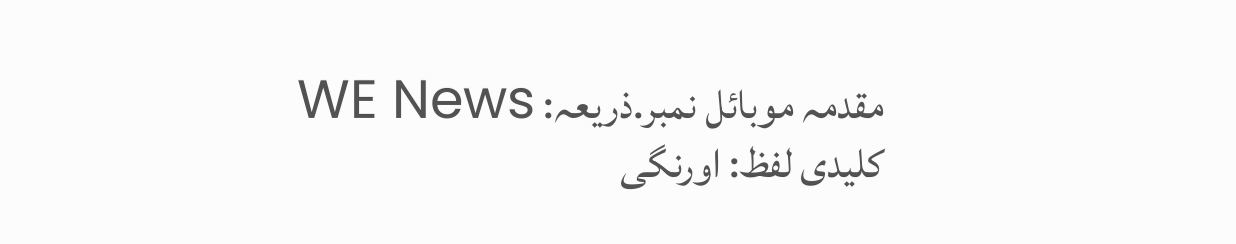مقدمہ موبائل نمبر.ذریعہ: WE News
کلیدی لفظ: اورنگی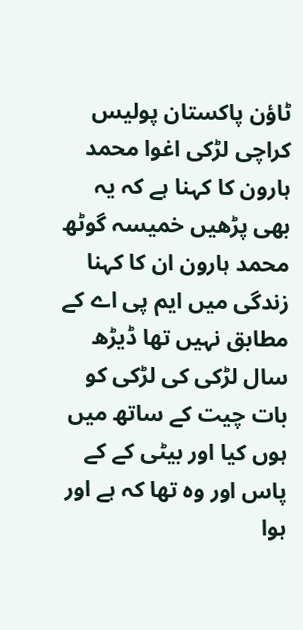ٹاؤن پاکستان پولیس کراچی لڑکی اغوا محمد ہارون کا کہنا ہے کہ یہ بھی پڑھیں خمیسہ گوٹھ محمد ہارون ان کا کہنا زندگی میں ایم پی اے کے مطابق نہیں تھا ڈیڑھ سال لڑکی کی لڑکی کو بات چیت کے ساتھ میں ہوں کیا اور بیٹی کے کے پاس اور وہ تھا کہ ہے اور ہوا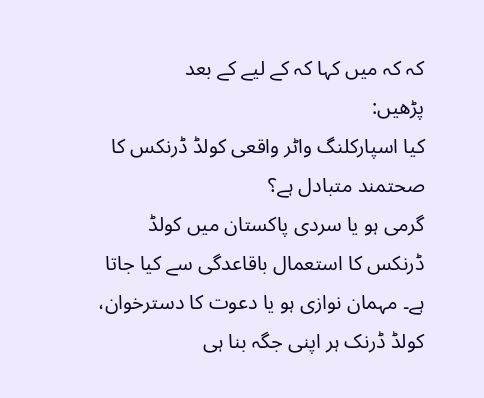کہ کہ میں کہا کہ کے لیے کے بعد
پڑھیں:
کیا اسپارکلنگ واٹر واقعی کولڈ ڈرنکس کا صحتمند متبادل ہے؟
گرمی ہو یا سردی پاکستان میں کولڈ ڈرنکس کا استعمال باقاعدگی سے کیا جاتا ہے۔ مہمان نوازی ہو یا دعوت کا دسترخوان، کولڈ ڈرنک ہر اپنی جگہ بنا ہی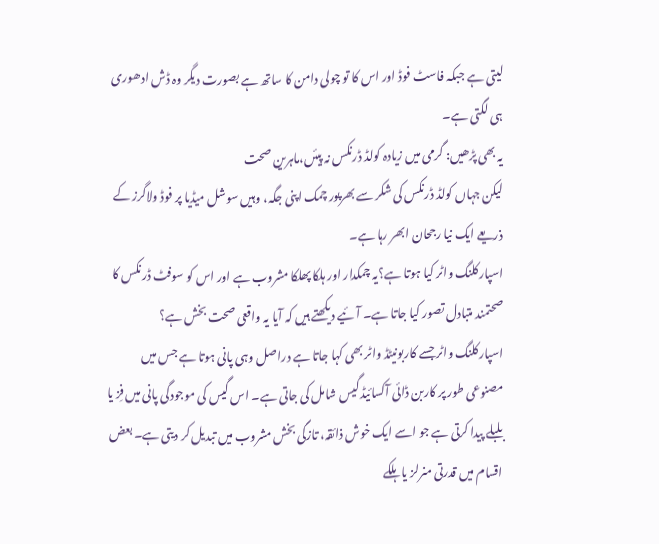لیتی ہے جبکہ فاسٹ فوڈ اور اس کا تو چولی دامن کا ساتھ ہے بصورت دیگر وہ ڈش ادھوری ہی لگتی ہے۔
یہ بھی پڑھیں: گرمی میں زیادہ کولڈ ڈرنکس نہ پیئں،ماہرین صحت
لیکن جہاں کولڈ ڈرنکس کی شکر سے بھرپور چمک اپنی جگہ، وہیں سوشل میڈیا پر فوڈ ولاگرز کے ذریعے ایک نیا رجحان ابھر رہا ہے۔
اسپارکلنگ واٹر کیا ہوتا ہے؟یہ چمکدار اور ہلکا پھلکا مشروب ہے اور اس کو سوفٹ ڈرنکس کا صحتمند متبادل تصور کیا جاتا ہے۔ آئیے دیکھتے ہیں کہ آیا یہ واقعی صحت بخش ہے؟
اسپارکلنگ واٹر جسے کاربونیٹڈ واٹر بھی کہا جاتا ہے دراصل وہی پانی ہوتا ہے جس میں مصنوعی طور پر کاربن ڈائی آکسائیڈ گیس شامل کی جاتی ہے۔ اس گیس کی موجودگی پانی میں فِز یا بلبلے پیدا کرتی ہے جو اسے ایک خوش ذائقہ، تازگی بخش مشروب میں تبدیل کر دیتی ہے۔ بعض اقسام میں قدرتی منرلز یا ہلکے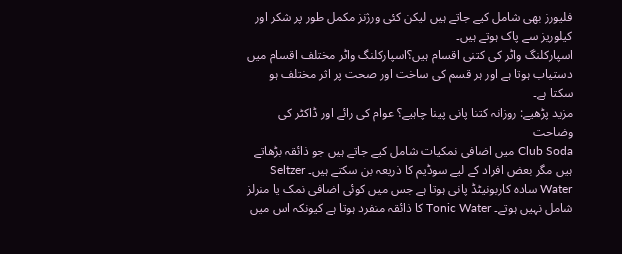فلیورز بھی شامل کیے جاتے ہیں لیکن کئی ورژنز مکمل طور پر شکر اور کیلوریز سے پاک ہوتے ہیں۔
اسپارکلنگ واٹر کی کتنی اقسام ہیں؟اسپارکلنگ واٹر مختلف اقسام میں دستیاب ہوتا ہے اور ہر قسم کی ساخت اور صحت پر اثر مختلف ہو سکتا ہے۔
مزید پڑھیے: روزانہ کتنا پانی پینا چاہیے؟ عوام کی رائے اور ڈاکٹر کی وضاحت
Club Soda میں اضافی نمکیات شامل کیے جاتے ہیں جو ذائقہ بڑھاتے ہیں مگر بعض افراد کے لیے سوڈیم کا ذریعہ بن سکتے ہیں۔ Seltzer Water سادہ کاربونیٹڈ پانی ہوتا ہے جس میں کوئی اضافی نمک یا منرلز شامل نہیں ہوتے۔ Tonic Water کا ذائقہ منفرد ہوتا ہے کیونکہ اس میں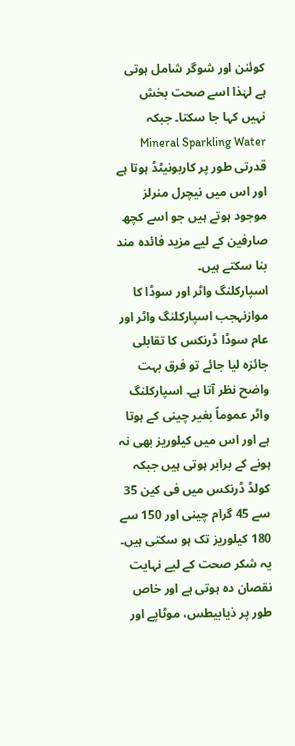کوئنن اور شوگر شامل ہوتی ہے لہٰذا اسے صحت بخش نہیں کہا جا سکتا۔ جبکہ Mineral Sparkling Water قدرتی طور پر کاربونیٹڈ ہوتا ہے اور اس میں نیچرل منرلز موجود ہوتے ہیں جو اسے کچھ صارفین کے لیے مزید فائدہ مند بنا سکتے ہیں۔
اسپارکلنگ واٹر اور سوڈا کا موازنہجب اسپارکلنگ واٹر اور عام سوڈا ڈرنکس کا تقابلی جائزہ لیا جائے تو فرق بہت واضح نظر آتا ہے۔ اسپارکلنگ واٹر عموماً بغیر چینی کے ہوتا ہے اور اس میں کیلوریز بھی نہ ہونے کے برابر ہوتی ہیں جبکہ کولڈ ڈرنکس میں فی کین 35 سے 45 گرام چینی اور 150 سے 180 کیلوریز تک ہو سکتی ہیں۔ یہ شکر صحت کے لیے نہایت نقصان دہ ہوتی ہے اور خاص طور پر ذیابیطس، موٹاپے اور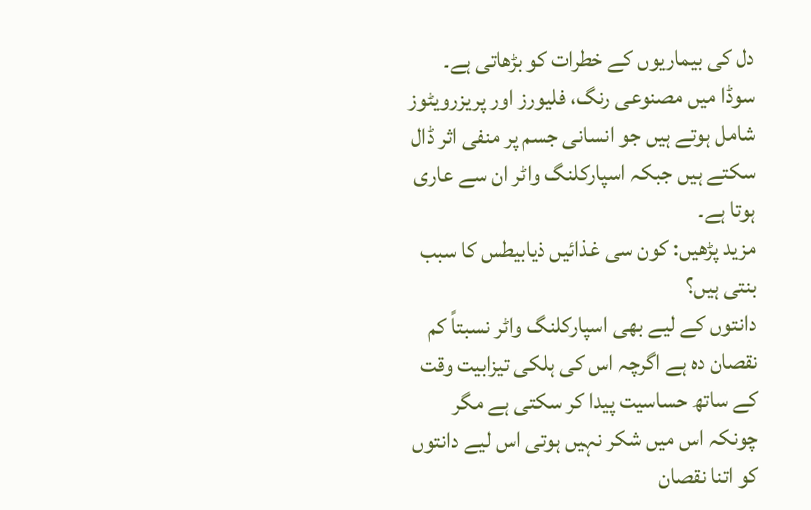دل کی بیماریوں کے خطرات کو بڑھاتی ہے۔
سوڈا میں مصنوعی رنگ، فلیورز اور پریزرویٹوز شامل ہوتے ہیں جو انسانی جسم پر منفی اثر ڈال سکتے ہیں جبکہ اسپارکلنگ واٹر ان سے عاری ہوتا ہے۔
مزید پڑھیں: کون سی غذائیں ذیابیطس کا سبب بنتی ہیں؟
دانتوں کے لیے بھی اسپارکلنگ واٹر نسبتاً کم نقصان دہ ہے اگرچہ اس کی ہلکی تیزابیت وقت کے ساتھ حساسیت پیدا کر سکتی ہے مگر چونکہ اس میں شکر نہیں ہوتی اس لیے دانتوں کو اتنا نقصان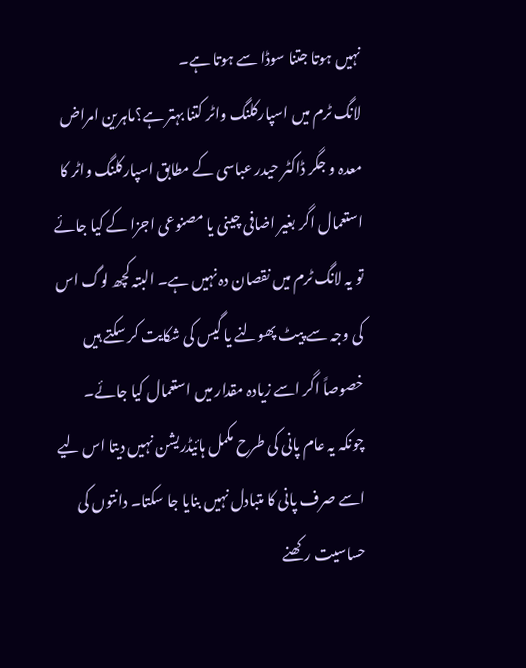نہیں ہوتا جتنا سوڈا سے ہوتا ہے۔
لانگ ٹرم میں اسپارکلنگ واٹر کتنا بہتر ہے؟ماہرین امراض معدہ و جگر ڈاکٹر حیدر عباسی کے مطابق اسپارکلنگ واٹر کا استعمال اگر بغیر اضافی چینی یا مصنوعی اجزا کے کیا جائے تو یہ لانگ ٹرم میں نقصان دہ نہیں ہے۔ البتہ کچھ لوگ اس کی وجہ سے پیٹ پھولنے یا گیس کی شکایت کر سکتے ہیں خصوصاً اگر اسے زیادہ مقدار میں استعمال کیا جائے۔
چونکہ یہ عام پانی کی طرح مکمل ہائیڈریشن نہیں دیتا اس لیے اسے صرف پانی کا متبادل نہیں بنایا جا سکتا۔ دانتوں کی حساسیت رکھنے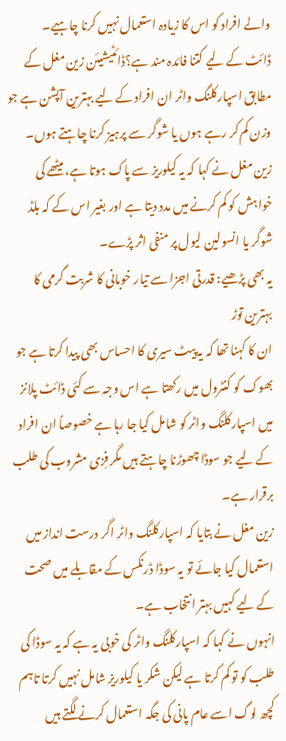والے افراد کو اس کا زیادہ استعمال نہیں کرنا چاہیے۔
ڈائٹ کے لیے کتنا فائدہ مند ہے؟ڈائٹیشیئن زین مغل کے مطابق اسپارکلنگ واٹر ان افراد کے لیے بہترین آپشن ہے جو وزن کم کر رہے ہوں یا شوگر سے پرہیز کرنا چاہتے ہوں۔
زین مغل نے کہا کہ یہ کیلوریز سے پاک ہوتا ہے، میٹھے کی خواہش کو کم کرنے میں مدد دیتا ہے اور بغیر اس کے کہ بلڈ شوگر یا انسولین لیول پر منفی اثر پڑے۔
یہ بھی پڑھیے: قدرتی اجزا سے تیار خوبانی کا شربت گرمی کا بہترین توڑ
ان کا کہنا تھا کہ یہ پیٹ سیری کا احساس بھی پیدا کرتا ہے جو بھوک کو کنٹرول میں رکھتا ہے اس وجہ سے کئی ڈائٹ پلانز میں اسپارکلنگ واٹر کو شامل کیا جا رہا ہے خصوصاً ان افراد کے لیے جو سوڈا چھوڑنا چاہتے ہیں مگر فِزی مشروب کی طلب برقرار ہے۔
زین مغل نے بتایا کہ اسپارکلنگ واٹر اگر درست انداز میں استعمال کیا جائے تو یہ سوڈا ڈرنکس کے مقابلے میں صحت کے لیے کہیں بہتر انتخاب ہے۔
انہوں نے کہا کہ اسپارکلنگ واٹر کی خوبی یہ ہے کہ یہ سوڈا کی طلب کو تو کم کرتا ہے لیکن شکر یا کیلوریز شامل نہیں کرتا تاہم کچھ لوگ اسے عام پانی کی جگہ استعمال کرنے لگتے ہیں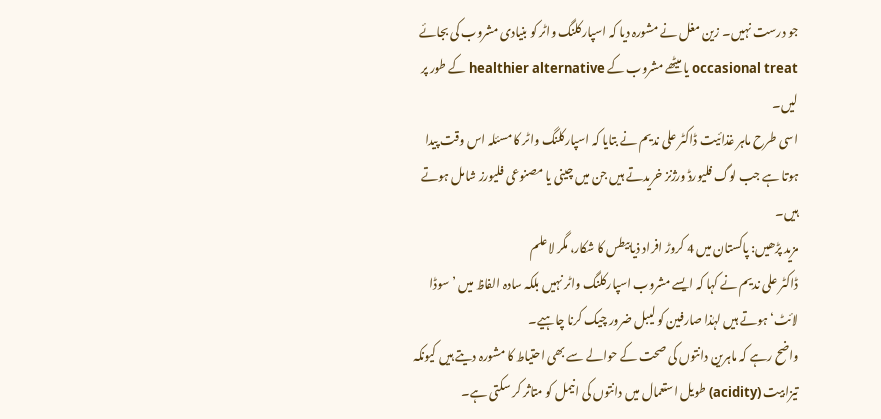جو درست نہیں۔ زین مغل نے مشورہ دیا کہ اسپارکلنگ واٹر کو بنیادی مشروب کی بجائے occasional treat یا میٹھے مشروب کے healthier alternative کے طور پر لیں۔
اسی طرح ماہر غذائیت ڈاکٹر علی ندیم نے بتایا کہ اسپارکلنگ واٹر کا مسئلہ اس وقت پیدا ہوتا ہے جب لوگ فلیورڈ ورژنز خریدتے ہیں جن میں چینی یا مصنوعی فلیورز شامل ہوتے ہیں۔
مزید پڑھیں: پاکستان میں 4 کروڑ افراد ذیابیطس کا شکار، مگر لاعلم
ڈاکٹر علی ندیم نے کہا کہ ایسے مشروب اسپارکلنگ واٹر نہیں بلکہ سادہ الفاظ میں ’سوڈا لائٹ‘ ہوتے ہیں لہٰذا صارفین کو لیبل ضرور چیک کرنا چاہیے۔
واضح رہے کہ ماہرین دانتوں کی صحت کے حوالے سے بھی احتیاط کا مشورہ دیتے ہیں کیونکہ تیزابیت (acidity) طویل استعمال میں دانتوں کی انیمل کو متاثر کر سکتی ہے۔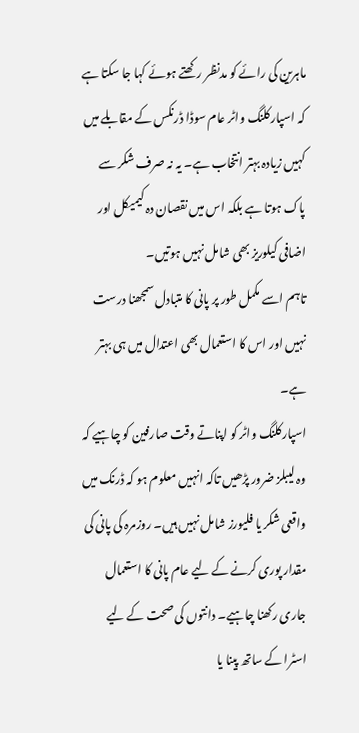ماہرین کی رائے کو مدنظر رکھتے ہوئے کہا جا سکتا ہے کہ اسپارکلنگ واٹر عام سوڈا ڈرنکس کے مقابلے میں کہیں زیادہ بہتر انتخاب ہے۔ یہ نہ صرف شکر سے پاک ہوتا ہے بلکہ اس میں نقصان دہ کیمیکل اور اضافی کیلوریز بھی شامل نہیں ہوتیں۔
تاہم اسے مکمل طور پر پانی کا متبادل سمجھنا درست نہیں اور اس کا استعمال بھی اعتدال میں ہی بہتر ہے۔
اسپارکلنگ واٹر کو اپناتے وقت صارفین کو چاہیے کہ وہ لیبلز ضرور پڑھیں تاکہ انہیں معلوم ہو کہ ڈرنک میں واقعی شکر یا فلیورز شامل نہیں ہیں۔ روزمرہ کی پانی کی مقدار پوری کرنے کے لیے عام پانی کا استعمال جاری رکھنا چاہیے۔ دانتوں کی صحت کے لیے اسٹرا کے ساتھ پینا یا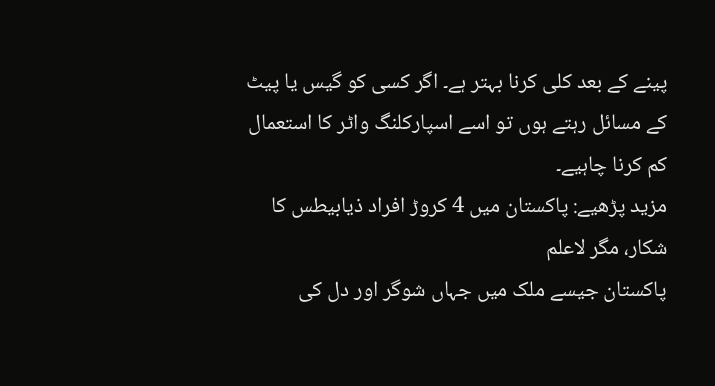پینے کے بعد کلی کرنا بہتر ہے۔ اگر کسی کو گیس یا پیٹ کے مسائل رہتے ہوں تو اسے اسپارکلنگ واٹر کا استعمال کم کرنا چاہیے۔
مزید پڑھیے: پاکستان میں 4 کروڑ افراد ذیابیطس کا شکار، مگر لاعلم
پاکستان جیسے ملک میں جہاں شوگر اور دل کی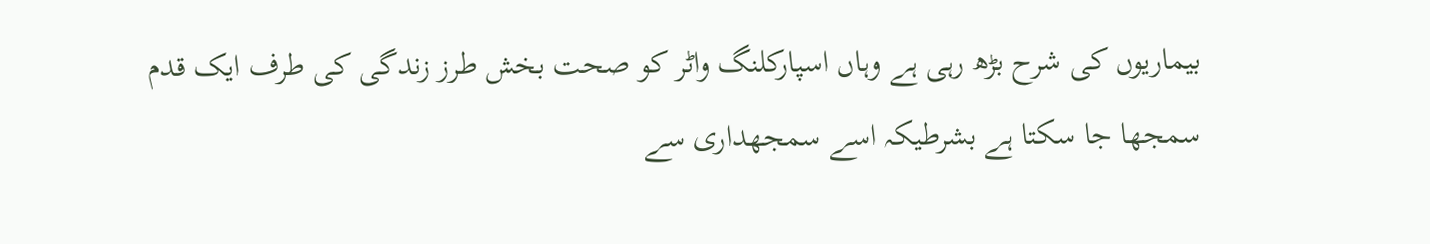بیماریوں کی شرح بڑھ رہی ہے وہاں اسپارکلنگ واٹر کو صحت بخش طرز زندگی کی طرف ایک قدم سمجھا جا سکتا ہے بشرطیکہ اسے سمجھداری سے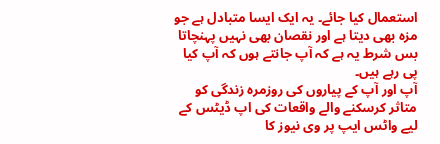استعمال کیا جائے۔ یہ ایک ایسا متبادل ہے جو مزہ بھی دیتا ہے اور نقصان بھی نہیں پہنچاتا بس شرط یہ ہے کہ آپ جانتے ہوں کہ آپ کیا پی رہے ہیں۔
آپ اور آپ کے پیاروں کی روزمرہ زندگی کو متاثر کرسکنے والے واقعات کی اپ ڈیٹس کے لیے واٹس ایپ پر وی نیوز کا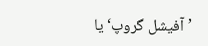’آفیشل گروپ‘ یا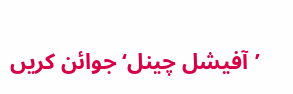’آفیشل چینل‘ جوائن کریں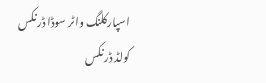اسپارکلنگ واٹر سوڈا ڈرنکس کولڈ ڈرنکس